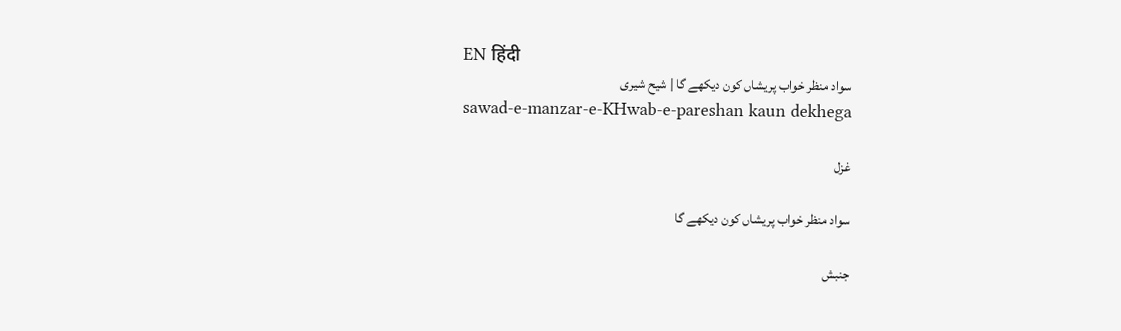EN हिंदी
سواد منظر خواب پریشاں کون دیکھے گا | شیح شیری
sawad-e-manzar-e-KHwab-e-pareshan kaun dekhega

غزل

سواد منظر خواب پریشاں کون دیکھے گا

جنبش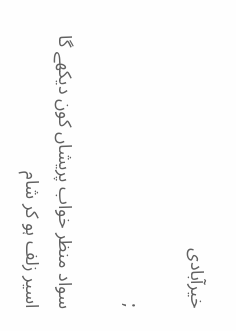خیرآبادی

;

سواد منظر خواب پریشاں کون دیکھے گا
اسیر زلف ہو کر شام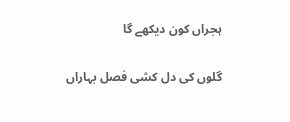ہجراں کون دیکھے گا

گلوں کی دل کشی فصل بہاراں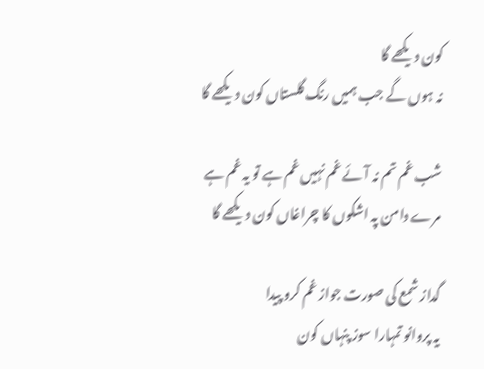کون دیکھے گا
نہ ہوں گے جب ہمیں رنگ گلستاں کون دیکھے گا

شب غم تم نہ آئے غم نہیں غم ہے تو یہ غم ہے
مرے دامن پہ اشکوں کا چراغاں کون دیکھے گا

گداز شمع کی صورت جواز غم کرو پیدا
یہ پروانو تمہارا سوز پنہاں کون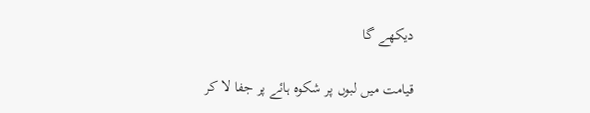دیکھے گا

قیامت میں لبوں پر شکوہ‌ ہائے پر جفا لا کر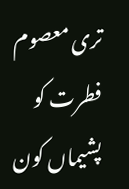تری معصوم فطرت کو پشیماں کون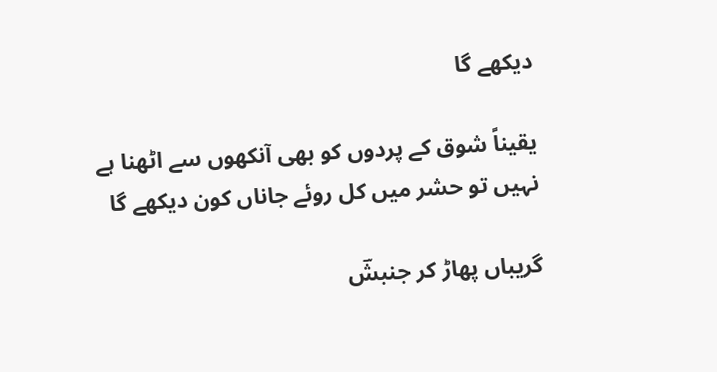دیکھے گا

یقیناً شوق کے پردوں کو بھی آنکھوں سے اٹھنا ہے
نہیں تو حشر میں کل روئے جاناں کون دیکھے گا

گریباں پھاڑ کر جنبشؔ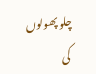چلو پھولوں کی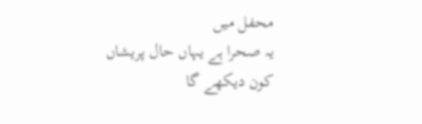محفل میں
یہ صحرا ہے یہاں حال پریشاں کون دیکھے گا